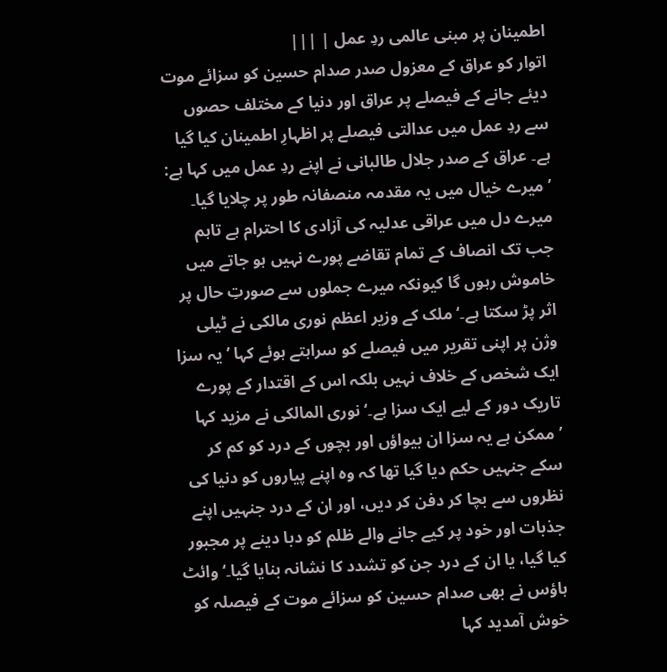اطمینان پر مبنی عالمی ردِ عمل | |||
اتوار کو عراق کے معزول صدر صدام حسین کو سزائے موت دیئے جانے کے فیصلے پر عراق اور دنیا کے مختلف حصوں سے ردِ عمل میں عدالتی فیصلے پر اظہارِ اطمینان کیا گیا ہے۔ عراق کے صدر جلال طالبانی نے اپنے ردِ عمل میں کہا ہے: ’میرے خیال میں یہ مقدمہ منصفانہ طور پر چلایا گیا۔ میرے دل میں عراقی عدلیہ کی آزادی کا احترام ہے تاہم جب تک انصاف کے تمام تقاضے پورے نہیں ہو جاتے میں خاموش رہوں گا کیونکہ میرے جملوں سے صورتِ حال پر اثر پڑ سکتا ہے۔‘ ملک کے وزیر اعظم نوری مالکی نے ٹیلی وژن پر اپنی تقریر میں فیصلے کو سراہتے ہوئے کہا ’ یہ سزا ایک شخص کے خلاف نہیں بلکہ اس کے اقتدار کے پورے تاریک دور کے لیے ایک سزا ہے۔‘ نوری المالکی نے مزید کہا ’ممکن ہے یہ سزا ان بیواؤں اور بچوں کے درد کو کم کر سکے جنہیں حکم دیا گیا تھا کہ وہ اپنے پیاروں کو دنیا کی نظروں سے بچا کر دفن کر دیں، اور ان کے درد جنہیں اپنے جذبات اور خود پر کیے جانے والے ظلم کو دبا دینے پر مجبور کیا گیا، یا ان کے درد جن کو تشدد کا نشانہ بنایا گیا۔‘ وائٹ ہاؤس نے بھی صدام حسین کو سزائے موت کے فیصلہ کو خوش آمدید کہا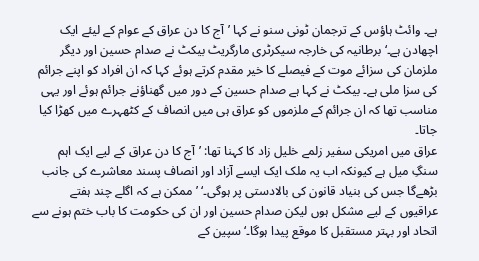ہے۔ وائٹ ہاؤس کے ترجمان ٹونی سنو نے کہا ’آج کا دن عراق کے عوام کے لیئے ایک اچھادن ہے۔‘ برطانیہ کی خارجہ سیکرٹری مارگریٹ بیکٹ نے صدام حسین اور دیگر ملزمان کی سزائے موت کے فیصلے کا خیر مقدم کرتے ہوئے کہا کہ ان افراد کو اپنے جرائم کی سزا ملی ہے۔ بیکٹ نے کہا ہے صدام حسین کے دور میں گھناؤنے جرائم ہوئے اور یہی مناسب تھا کہ ان جرائم کے ملزموں کو عراق ہی میں انصاف کے کٹھہرے میں کھڑا کیا جاتا۔
عراق میں امریکی سفیر زلمے خلیل زاد کا کہنا تھا: ’آج کا دن عراق کے لیے ایک اہم سنگِ میل ہے کیونکہ اب یہ ملک ایک ایسے آزاد اور انصاف پسند معاشرے کی جانب بڑھےگا جس کی بنیاد قانون کی بالادستی پر ہوگی۔‘ ’ممکن ہے کہ اگلے چند ہفتے عراقیوں کے لیے مشکل ہوں لیکن صدام حسین اور ان کی حکومت کا باب ختم ہونے سے اتحاد اور بہتر مستقبل کا موقع پیدا ہوگا۔‘ سپین کے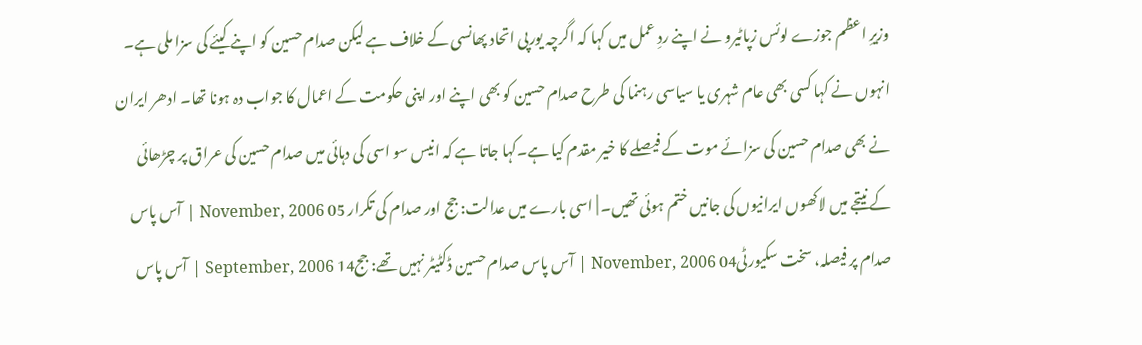وزیرِ اعظم جوزے لوئس زپاٹیرو نے اپنے ردِ عمل میں کہا کہ اگرچہ یورپی اتحاد پھانسی کے خلاف ہے لیکن صدام حسین کو اپنے کیئے کی سزا ملی ہے۔ انہوں نے کہا کسی بھی عام شہری یا سیاسی رہنما کی طرح صدام حسین کو بھی اپنے اور اپنی حکومت کے اعمال کا جواب دہ ہونا تھا۔ ادھر ایران نے بھی صدام حسین کی سزائے موت کے فیصلے کا خیر مقدم کیا ہے۔کہا جاتا ہے کہ انیس سو اسی کی دہائی میں صدام حسین کی عراق پر چڑھائی کے نیتجے میں لاکھوں ایرانیوں کی جانیں ختم ہوئی تھیں۔ | اسی بارے میں عدالت: جج اور صدام کی تکرار 05 November, 2006 | آس پاس صدام پر فیصلہ، سخت سکیورٹی04 November, 2006 | آس پاس صدام حسین ڈکٹیٹر نہیں تھے: جج14 September, 2006 | آس پاس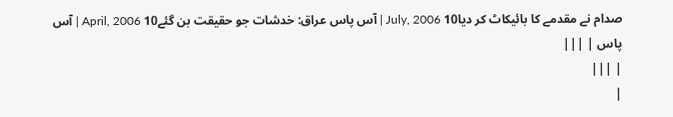صدام نے مقدمے کا بائیکاٹ کر دیا10 July, 2006 | آس پاس عراق: خدشات جو حقیقت بن گئے10 April, 2006 | آس پاس | |||
| |||
|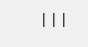|||